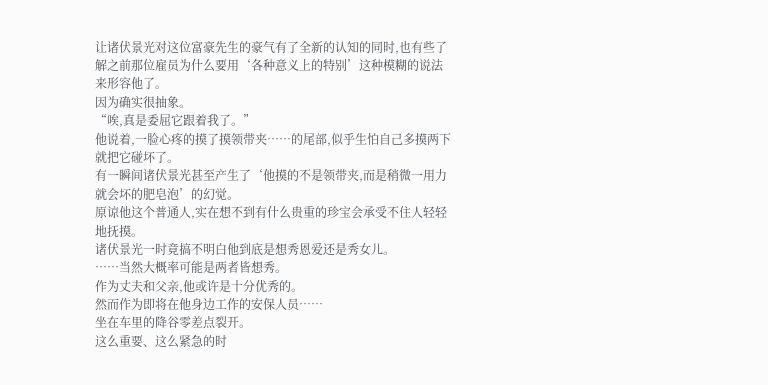让诸伏景光对这位富豪先生的豪气有了全新的认知的同时,也有些了解之前那位雇员为什么要用‘各种意义上的特别’这种模糊的说法来形容他了。
因为确实很抽象。
“唉,真是委屈它跟着我了。”
他说着,一脸心疼的摸了摸领带夹……的尾部,似乎生怕自己多摸两下就把它碰坏了。
有一瞬间诸伏景光甚至产生了‘他摸的不是领带夹,而是稍微一用力就会坏的肥皂泡’的幻觉。
原谅他这个普通人,实在想不到有什么贵重的珍宝会承受不住人轻轻地抚摸。
诸伏景光一时竟搞不明白他到底是想秀恩爱还是秀女儿。
……当然大概率可能是两者皆想秀。
作为丈夫和父亲,他或许是十分优秀的。
然而作为即将在他身边工作的安保人员……
坐在车里的降谷零差点裂开。
这么重要、这么紧急的时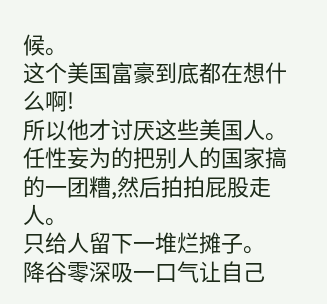候。
这个美国富豪到底都在想什么啊!
所以他才讨厌这些美国人。
任性妄为的把别人的国家搞的一团糟,然后拍拍屁股走人。
只给人留下一堆烂摊子。
降谷零深吸一口气让自己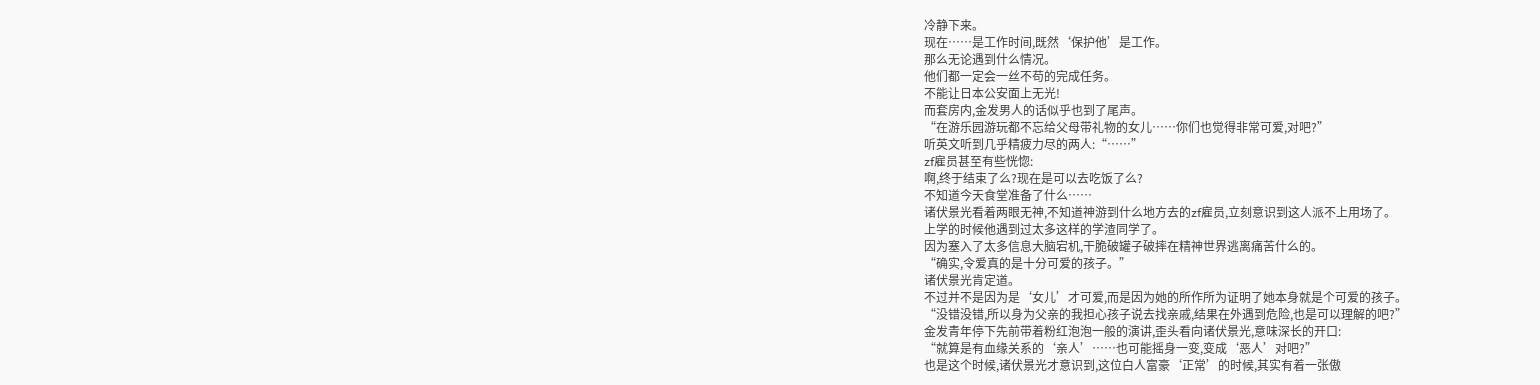冷静下来。
现在……是工作时间,既然‘保护他’是工作。
那么无论遇到什么情况。
他们都一定会一丝不苟的完成任务。
不能让日本公安面上无光!
而套房内,金发男人的话似乎也到了尾声。
“在游乐园游玩都不忘给父母带礼物的女儿……你们也觉得非常可爱,对吧?”
听英文听到几乎精疲力尽的两人:“……”
zf雇员甚至有些恍惚:
啊,终于结束了么?现在是可以去吃饭了么?
不知道今天食堂准备了什么……
诸伏景光看着两眼无神,不知道神游到什么地方去的zf雇员,立刻意识到这人派不上用场了。
上学的时候他遇到过太多这样的学渣同学了。
因为塞入了太多信息大脑宕机,干脆破罐子破摔在精神世界逃离痛苦什么的。
“确实,令爱真的是十分可爱的孩子。”
诸伏景光肯定道。
不过并不是因为是‘女儿’才可爱,而是因为她的所作所为证明了她本身就是个可爱的孩子。
“没错没错,所以身为父亲的我担心孩子说去找亲戚,结果在外遇到危险,也是可以理解的吧?”
金发青年停下先前带着粉红泡泡一般的演讲,歪头看向诸伏景光,意味深长的开口:
“就算是有血缘关系的‘亲人’……也可能摇身一变,变成‘恶人’对吧?”
也是这个时候,诸伏景光才意识到,这位白人富豪‘正常’的时候,其实有着一张傲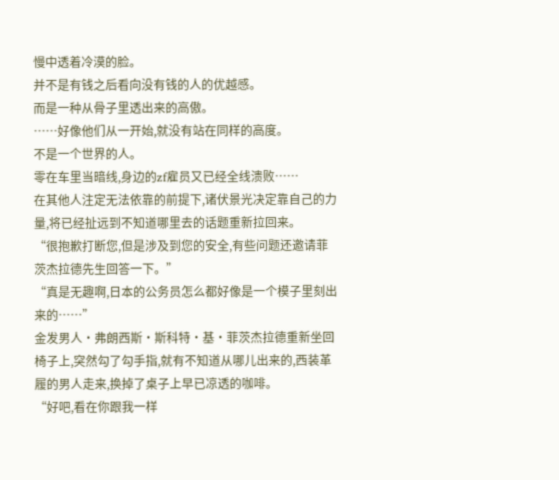慢中透着冷漠的脸。
并不是有钱之后看向没有钱的人的优越感。
而是一种从骨子里透出来的高傲。
……好像他们从一开始,就没有站在同样的高度。
不是一个世界的人。
零在车里当暗线,身边的zf雇员又已经全线溃败……
在其他人注定无法依靠的前提下,诸伏景光决定靠自己的力量,将已经扯远到不知道哪里去的话题重新拉回来。
“很抱歉打断您,但是涉及到您的安全,有些问题还邀请菲茨杰拉德先生回答一下。”
“真是无趣啊,日本的公务员怎么都好像是一个模子里刻出来的……”
金发男人·弗朗西斯·斯科特·基·菲茨杰拉德重新坐回椅子上,突然勾了勾手指,就有不知道从哪儿出来的,西装革履的男人走来,换掉了桌子上早已凉透的咖啡。
“好吧,看在你跟我一样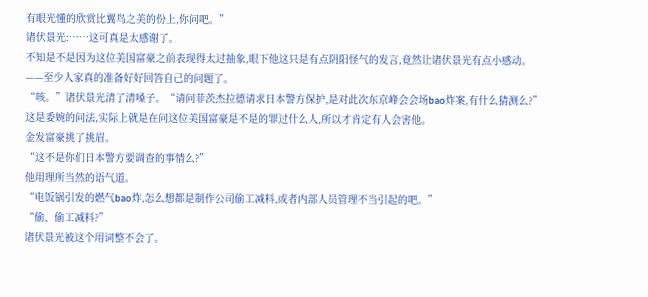有眼光懂的欣赏比翼鸟之美的份上,你问吧。”
诸伏景光:……这可真是太感谢了。
不知是不是因为这位美国富豪之前表现得太过抽象,眼下他这只是有点阴阳怪气的发言,竟然让诸伏景光有点小感动。
——至少人家真的准备好好回答自己的问题了。
“咳。”诸伏景光清了清嗓子。“请问菲茨杰拉德请求日本警方保护,是对此次东京峰会会场bao炸案,有什么猜测么?”
这是委婉的问法,实际上就是在问这位美国富豪是不是的罪过什么人,所以才肯定有人会害他。
金发富豪挑了挑眉。
“这不是你们日本警方要调查的事情么?”
他用理所当然的语气道。
“电饭锅引发的燃气bao炸,怎么想都是制作公司偷工减料,或者内部人员管理不当引起的吧。”
“偷、偷工减料?”
诸伏景光被这个用词整不会了。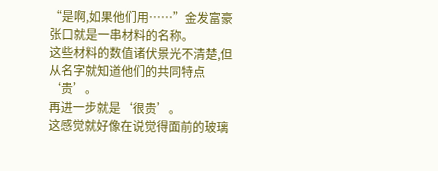“是啊,如果他们用……”金发富豪张口就是一串材料的名称。
这些材料的数值诸伏景光不清楚,但从名字就知道他们的共同特点‘贵’。
再进一步就是‘很贵’。
这感觉就好像在说觉得面前的玻璃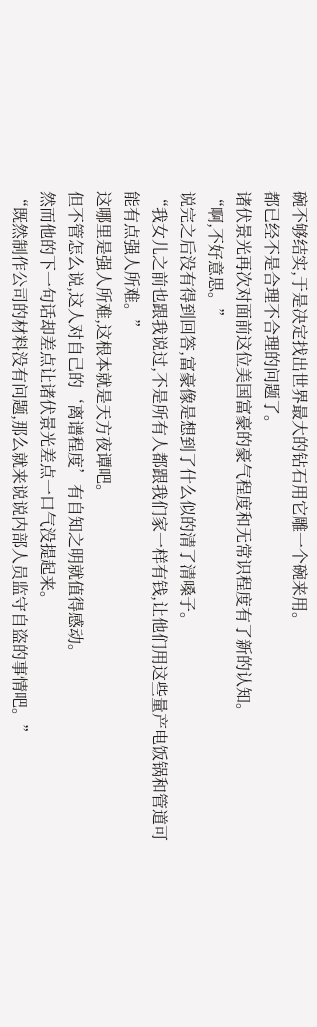碗不够结实,于是决定找出世界最大的钻石用它雕一个碗来用。
都已经不是合理不合理的问题了。
诸伏景光再次对面前这位美国富豪的豪气程度和无常识程度有了新的认知。
“啊,不好意思。”
说完之后没有得到回答,富豪像是想到了什么似的清了清嗓子。
“我女儿之前也跟我说过,不是所有人都跟我们家一样有钱,让他们用这些量产电饭锅和管道可能有点强人所难。”
这哪里是强人所难,这根本就是天方夜谭吧。
但不管怎么说,这人对自己的‘离谱程度’有自知之明就值得感动。
然而他的下一句话却差点让诸伏景光差点一口气没提起来。
“既然制作公司的材料没有问题,那么就来说说内部人员监守自盗的事情吧。”